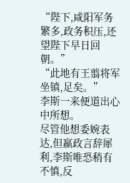“陛下,咸阳军务繁多,政务积压,还望陛下早日回朝。”
“此地有王翦将军坐镇,足矣。”
李斯一来便道出心中所想。
尽管他想委婉表达,但嬴政言辞犀利,李斯唯恐稍有不慎,反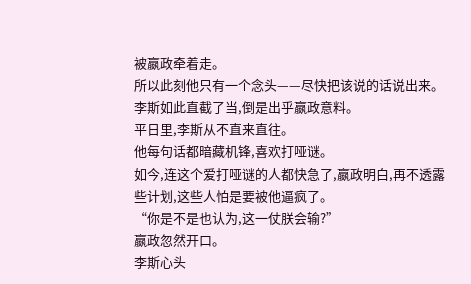被嬴政牵着走。
所以此刻他只有一个念头——尽快把该说的话说出来。
李斯如此直截了当,倒是出乎嬴政意料。
平日里,李斯从不直来直往。
他每句话都暗藏机锋,喜欢打哑谜。
如今,连这个爱打哑谜的人都快急了,嬴政明白,再不透露些计划,这些人怕是要被他逼疯了。
“你是不是也认为,这一仗朕会输?”
嬴政忽然开口。
李斯心头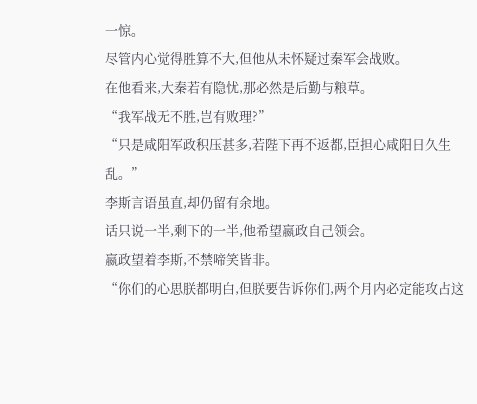一惊。
尽管内心觉得胜算不大,但他从未怀疑过秦军会战败。
在他看来,大秦若有隐忧,那必然是后勤与粮草。
“我军战无不胜,岂有败理?”
“只是咸阳军政积压甚多,若陛下再不返都,臣担心咸阳日久生乱。”
李斯言语虽直,却仍留有余地。
话只说一半,剩下的一半,他希望嬴政自己领会。
嬴政望着李斯,不禁啼笑皆非。
“你们的心思朕都明白,但朕要告诉你们,两个月内必定能攻占这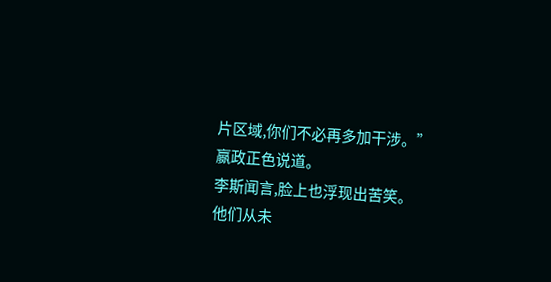片区域,你们不必再多加干涉。”
嬴政正色说道。
李斯闻言,脸上也浮现出苦笑。
他们从未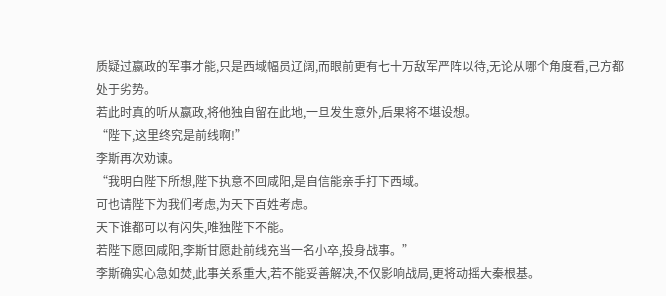质疑过嬴政的军事才能,只是西域幅员辽阔,而眼前更有七十万敌军严阵以待,无论从哪个角度看,己方都处于劣势。
若此时真的听从嬴政,将他独自留在此地,一旦发生意外,后果将不堪设想。
“陛下,这里终究是前线啊!”
李斯再次劝谏。
“我明白陛下所想,陛下执意不回咸阳,是自信能亲手打下西域。
可也请陛下为我们考虑,为天下百姓考虑。
天下谁都可以有闪失,唯独陛下不能。
若陛下愿回咸阳,李斯甘愿赴前线充当一名小卒,投身战事。”
李斯确实心急如焚,此事关系重大,若不能妥善解决,不仅影响战局,更将动摇大秦根基。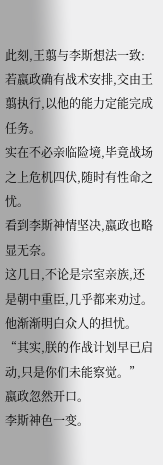此刻,王翦与李斯想法一致:若嬴政确有战术安排,交由王翦执行,以他的能力定能完成任务。
实在不必亲临险境,毕竟战场之上危机四伏,随时有性命之忧。
看到李斯神情坚决,嬴政也略显无奈。
这几日,不论是宗室亲族,还是朝中重臣,几乎都来劝过。
他渐渐明白众人的担忧。
“其实,朕的作战计划早已启动,只是你们未能察觉。”
嬴政忽然开口。
李斯神色一变。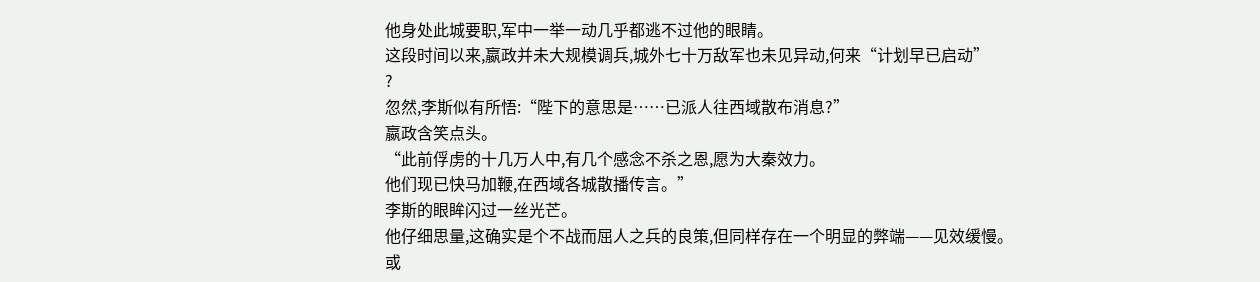他身处此城要职,军中一举一动几乎都逃不过他的眼睛。
这段时间以来,嬴政并未大规模调兵,城外七十万敌军也未见异动,何来“计划早已启动”
?
忽然,李斯似有所悟:“陛下的意思是……已派人往西域散布消息?”
嬴政含笑点头。
“此前俘虏的十几万人中,有几个感念不杀之恩,愿为大秦效力。
他们现已快马加鞭,在西域各城散播传言。”
李斯的眼眸闪过一丝光芒。
他仔细思量,这确实是个不战而屈人之兵的良策,但同样存在一个明显的弊端——见效缓慢。
或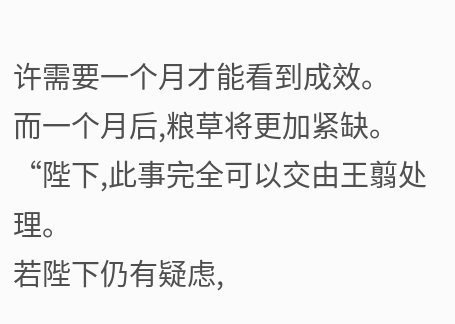许需要一个月才能看到成效。
而一个月后,粮草将更加紧缺。
“陛下,此事完全可以交由王翦处理。
若陛下仍有疑虑,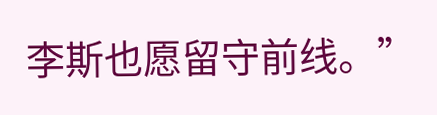李斯也愿留守前线。”